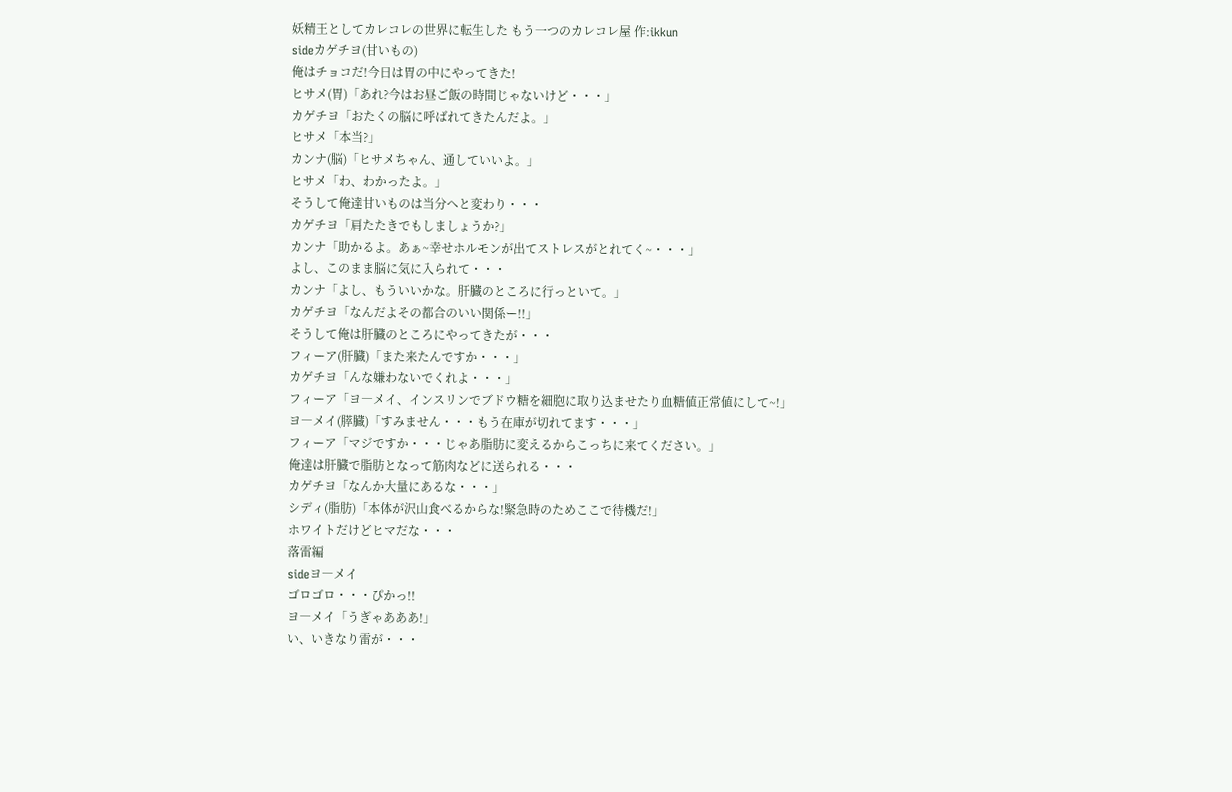妖精王としてカレコレの世界に転生した もう一つのカレコレ屋 作:ikkun
sideカゲチヨ(甘いもの)
俺はチョコだ!今日は胃の中にやってきた!
ヒサメ(胃)「あれ?今はお昼ご飯の時間じゃないけど・・・」
カゲチヨ「おたくの脳に呼ばれてきたんだよ。」
ヒサメ「本当?」
カンナ(脳)「ヒサメちゃん、通していいよ。」
ヒサメ「わ、わかったよ。」
そうして俺達甘いものは当分へと変わり・・・
カゲチヨ「肩たたきでもしましょうか?」
カンナ「助かるよ。あぁ~幸せホルモンが出てストレスがとれてく~・・・」
よし、このまま脳に気に入られて・・・
カンナ「よし、もういいかな。肝臓のところに行っといて。」
カゲチヨ「なんだよその都合のいい関係ー!!」
そうして俺は肝臓のところにやってきたが・・・
フィーア(肝臓)「また来たんですか・・・」
カゲチヨ「んな嫌わないでくれよ・・・」
フィーア「ヨ―メイ、インスリンでブドウ糖を細胞に取り込ませたり血糖値正常値にして~!」
ヨ―メイ(膵臓)「すみません・・・もう在庫が切れてます・・・」
フィーア「マジですか・・・じゃあ脂肪に変えるからこっちに来てください。」
俺達は肝臓で脂肪となって筋肉などに送られる・・・
カゲチヨ「なんか大量にあるな・・・」
シディ(脂肪)「本体が沢山食べるからな!緊急時のためここで待機だ!」
ホワイトだけどヒマだな・・・
落雷編
sideヨ―メイ
ゴロゴロ・・・ぴかっ!!
ヨ―メイ「うぎゃあああ!」
い、いきなり雷が・・・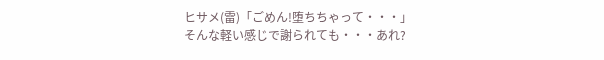ヒサメ(雷)「ごめん!堕ちちゃって・・・」
そんな軽い感じで謝られても・・・あれ?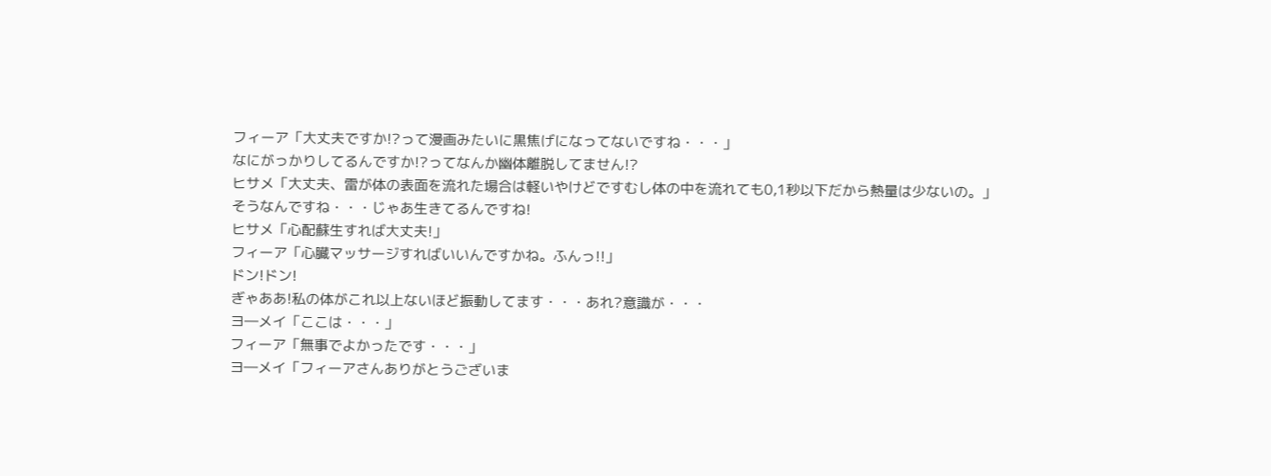フィーア「大丈夫ですか!?って漫画みたいに黒焦げになってないですね・・・」
なにがっかりしてるんですか!?ってなんか幽体離脱してません!?
ヒサメ「大丈夫、雷が体の表面を流れた場合は軽いやけどですむし体の中を流れても0,1秒以下だから熱量は少ないの。」
そうなんですね・・・じゃあ生きてるんですね!
ヒサメ「心配蘇生すれば大丈夫!」
フィーア「心臓マッサージすればいいんですかね。ふんっ!!」
ドン!ドン!
ぎゃああ!私の体がこれ以上ないほど振動してます・・・あれ?意識が・・・
ヨ―メイ「ここは・・・」
フィーア「無事でよかったです・・・」
ヨ―メイ「フィーアさんありがとうございま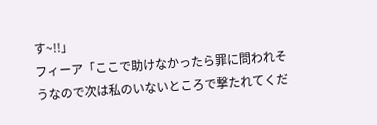す~!!」
フィーア「ここで助けなかったら罪に問われそうなので次は私のいないところで撃たれてくだ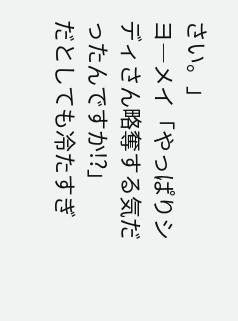さい。」
ヨ―メイ「やっぱりシディさん略奪する気だったんですか!?」
だとしても冷たすぎ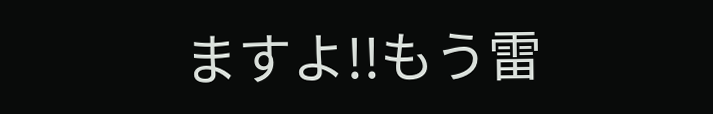ますよ!!もう雷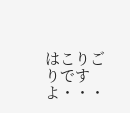はこりごりですよ・・・